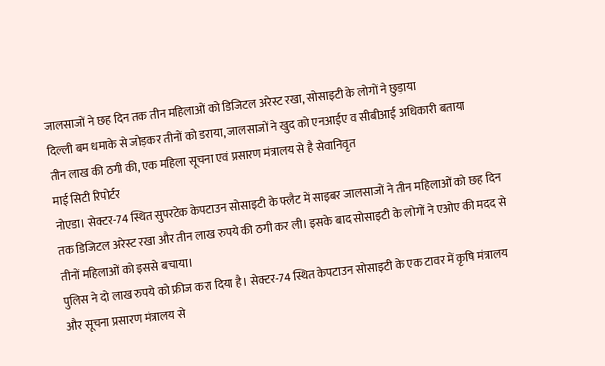जालसाजों ने छह दिन तक तीन महिलाओं को डिजिटल अरेस्ट रखा, सोसाइटी के लोगों ने छुड़ाया
दिल्ली बम धमाके से जोड़कर तीनों को डराया, जालसाजों ने खुद को एनआईए व सीबीआई अधिकारी बताया
तीन लाख की ठगी की, एक महिला सूचना एवं प्रसारण मंत्रालय से है सेवानिवृत
माई सिटी रिपोर्टर
नोएडा। सेक्टर-74 स्थित सुपरटेक केपटाउन सोसाइटी के फ्लैट में साइबर जालसाजों ने तीन महिलाओं को छह दिन तक डिजिटल अरेस्ट रखा और तीन लाख रुपये की ठगी कर ली। इसके बाद सोसाइटी के लोगों ने एओए की मदद से तीनों महिलाओं को इससे बचाया।
पुलिस ने दो लाख रुपये को फ्रीज करा दिया है। सेक्टर-74 स्थित केपटाउन सोसाइटी के एक टावर में कृषि मंत्रालय और सूचना प्रसारण मंत्रालय से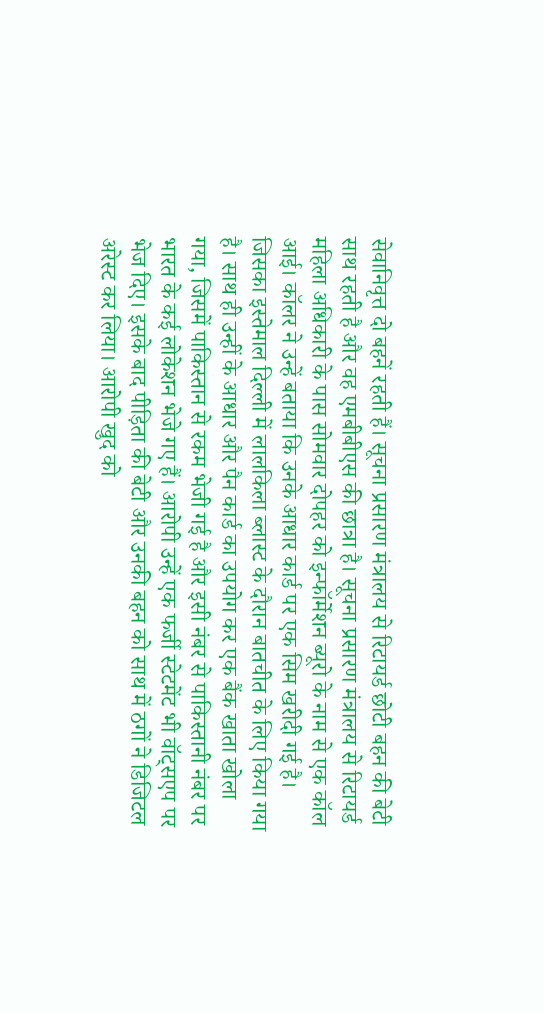सेवानिवृत्त दो बहनें रहती हैं। सूचना प्रसारण मंत्रालय से रिटायर्ड छोटी बहन की बेटी साथ रहती है और वह एमबीबीएस की छात्रा है। सूचना प्रसारण मंत्रालय से रिटायर्ड महिला अधिकारी के पास सोमवार दोपहर को इन्फॉर्मेशन ब्यूरो के नाम से एक कॉल आई। कॉलर ने उन्हें बताया कि उनके आधार कार्ड पर एक सिम खरीदी गई है। जिसका इस्तेमाल दिल्ली में लालकिला ब्लास्ट के दौरान बातचीत के लिए किया गया है। साथ ही उन्हीं के आधार और पैन कार्ड का उपयोग कर एक बैंक खाता खोला गया, जिसमें पाकिस्तान से रकम भेजी गई है और इसी नंबर से पाकिस्तानी नंबर पर भारत के कई लोकेशन भेजे गए हैं। आरोपी उन्हें एक फर्जी स्टेटमेंट भी वॉट्सएप पर भेज दिए। इसके बाद पीड़िता की बेटी और उनकी बहन को साथ में ठगों ने डिजिटल अरेस्ट कर लिया। आरोपी खुद को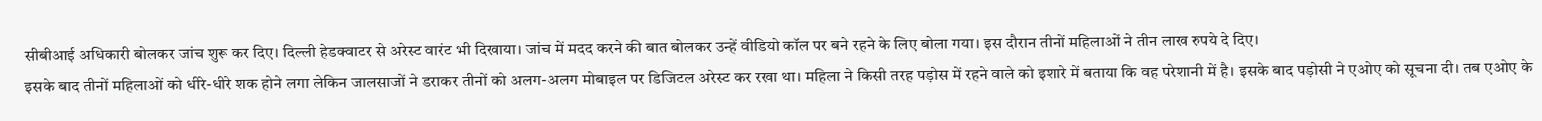सीबीआई अधिकारी बोलकर जांच शुरू कर दिए। दिल्ली हेडक्वाटर से अरेस्ट वारंट भी दिखाया। जांच में मदद करने की बात बोलकर उन्हें वीडियो कॉल पर बने रहने के लिए बोला गया। इस दौरान तीनों महिलाओं ने तीन लाख रुपये दे दिए।
इसके बाद तीनों महिलाओं को धीरे-धीरे शक होने लगा लेकिन जालसाजों ने डराकर तीनों को अलग-अलग मोबाइल पर डिजिटल अरेस्ट कर रखा था। महिला ने किसी तरह पड़ोस में रहने वाले को इशारे में बताया कि वह परेशानी में है। इसके बाद पड़ोसी ने एओए को सूचना दी। तब एओए के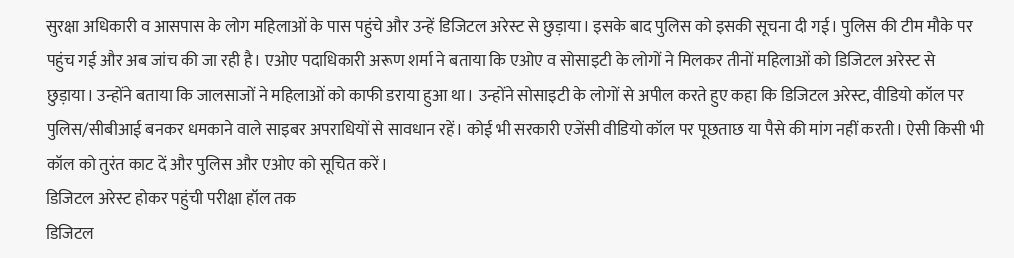सुरक्षा अधिकारी व आसपास के लोग महिलाओं के पास पहुंचे और उन्हें डिजिटल अरेस्ट से छुड़ाया। इसके बाद पुलिस को इसकी सूचना दी गई। पुलिस की टीम मौके पर पहुंच गई और अब जांच की जा रही है। एओए पदाधिकारी अरूण शर्मा ने बताया कि एओए व सोसाइटी के लोगों ने मिलकर तीनों महिलाओं को डिजिटल अरेस्ट से छुड़ाया। उन्होंने बताया कि जालसाजों ने महिलाओं को काफी डराया हुआ था। उन्होंने सोसाइटी के लोगों से अपील करते हुए कहा कि डिजिटल अरेस्ट, वीडियो कॉल पर पुलिस/सीबीआई बनकर धमकाने वाले साइबर अपराधियों से सावधान रहें। कोई भी सरकारी एजेंसी वीडियो कॉल पर पूछताछ या पैसे की मांग नहीं करती। ऐसी किसी भी कॉल को तुरंत काट दें और पुलिस और एओए को सूचित करें।
डिजिटल अरेस्ट होकर पहुंची परीक्षा हॉल तक
डिजिटल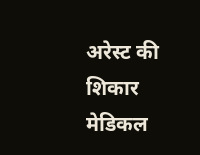अरेस्ट की शिकार मेडिकल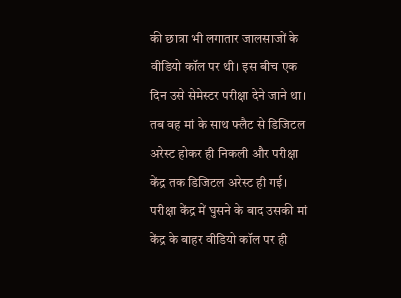की छात्रा भी लगातार जालसाजों के वीडियो कॉल पर थी। इस बीच एक दिन उसे सेमेस्टर परीक्षा देने जाने था। तब वह मां के साथ फ्लैट से डिजिटल अरेस्ट होकर ही निकली और परीक्षा केंद्र तक डिजिटल अरेस्ट ही गई। परीक्षा केंद्र में घुसने के बाद उसकी मां केंद्र के बाहर वीडियो कॉल पर ही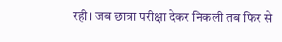रही। जब छात्रा परीक्षा देकर निकली तब फिर से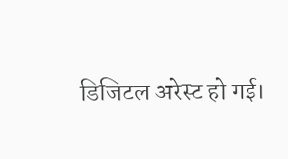डिजिटल अरेस्ट हो गई।